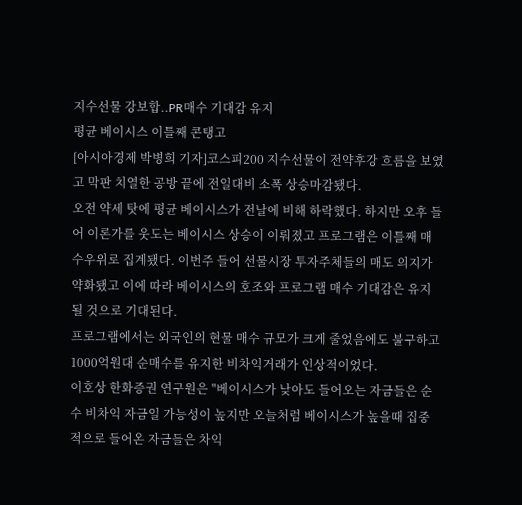지수선물 강보합..PR매수 기대감 유지
평균 베이시스 이틀째 콘탱고
[아시아경제 박병희 기자]코스피200 지수선물이 전약후강 흐름을 보였고 막판 치열한 공방 끝에 전일대비 소폭 상승마감됐다.
오전 약세 탓에 평균 베이시스가 전날에 비해 하락했다. 하지만 오후 들어 이론가를 웃도는 베이시스 상승이 이뤄졌고 프로그램은 이틀째 매수우위로 집계됐다. 이번주 들어 선물시장 투자주체들의 매도 의지가 약화됐고 이에 따라 베이시스의 호조와 프로그램 매수 기대감은 유지될 것으로 기대된다.
프로그램에서는 외국인의 현물 매수 규모가 크게 줄었음에도 불구하고 1000억원대 순매수를 유지한 비차익거래가 인상적이었다.
이호상 한화증권 연구원은 "베이시스가 낮아도 들어오는 자금들은 순수 비차익 자금일 가능성이 높지만 오늘처럼 베이시스가 높을때 집중적으로 들어온 자금들은 차익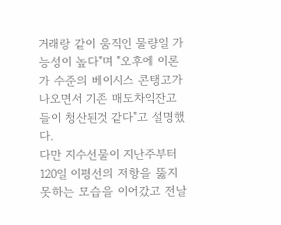거래랑 같이 움직인 물량일 가능성이 높다"며 "오후에 이론가 수준의 베이시스 콘탱고가 나오면서 기존 매도차익잔고들이 청산된것 같다"고 설명했다.
다만 지수선물이 지난주부터 120일 이평선의 저항을 뚫지 못하는 모습을 이어갔고 전날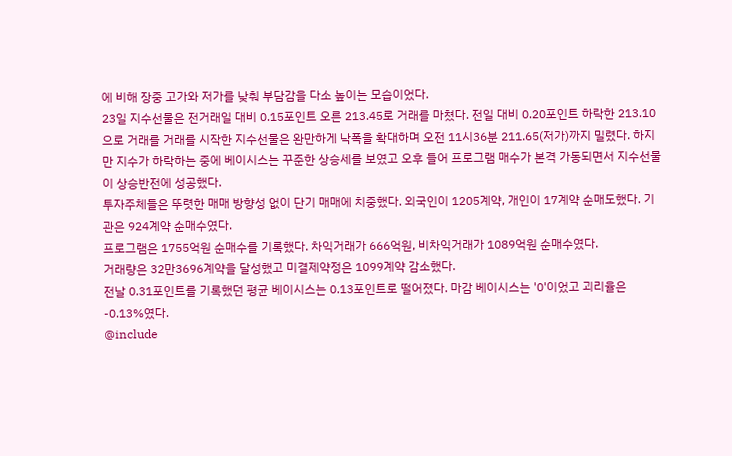에 비해 장중 고가와 저가를 낮춰 부담감을 다소 높이는 모습이었다.
23일 지수선물은 전거래일 대비 0.15포인트 오른 213.45로 거래를 마쳤다. 전일 대비 0.20포인트 하락한 213.10으로 거래를 거래를 시작한 지수선물은 완만하게 낙폭을 확대하며 오전 11시36분 211.65(저가)까지 밀렸다. 하지만 지수가 하락하는 중에 베이시스는 꾸준한 상승세를 보였고 오후 들어 프로그램 매수가 본격 가동되면서 지수선물이 상승반전에 성공했다.
투자주체들은 뚜렷한 매매 방향성 없이 단기 매매에 치중했다. 외국인이 1205계약, 개인이 17계약 순매도했다. 기관은 924계약 순매수였다.
프로그램은 1755억원 순매수를 기록했다. 차익거래가 666억원, 비차익거래가 1089억원 순매수였다.
거래량은 32만3696계약을 달성했고 미결제약정은 1099계약 감소했다.
전날 0.31포인트를 기록했던 평균 베이시스는 0.13포인트로 떨어졌다. 마감 베이시스는 '0'이었고 괴리율은 -0.13%였다.
@include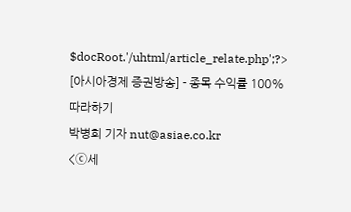$docRoot.'/uhtml/article_relate.php';?>
[아시아경제 증권방송] - 종목 수익률 100% 따라하기
박병희 기자 nut@asiae.co.kr
<ⓒ세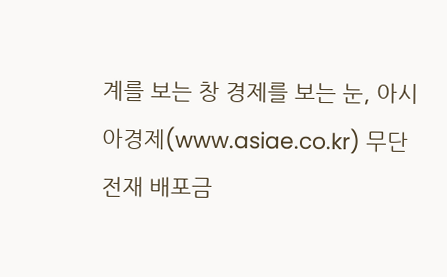계를 보는 창 경제를 보는 눈, 아시아경제(www.asiae.co.kr) 무단전재 배포금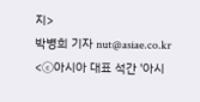지>
박병희 기자 nut@asiae.co.kr
<ⓒ아시아 대표 석간 '아시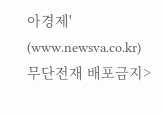아경제' (www.newsva.co.kr) 무단전재 배포금지>